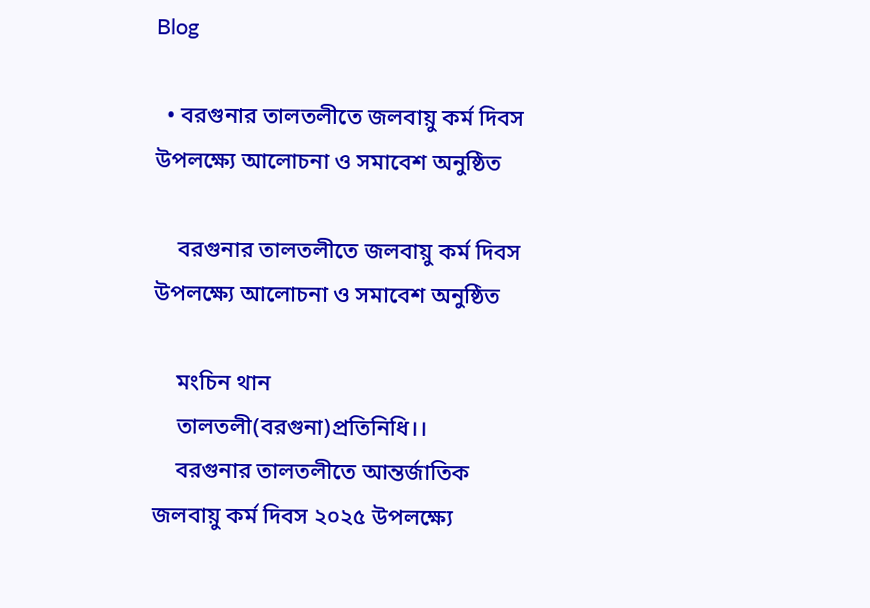Blog

  • বরগুনার তালতলীতে জলবায়ু কর্ম দিবস উপলক্ষ্যে আলোচনা ও সমাবেশ অনুষ্ঠিত

    বরগুনার তালতলীতে জলবায়ু কর্ম দিবস উপলক্ষ্যে আলোচনা ও সমাবেশ অনুষ্ঠিত

    মংচিন থান
    তালতলী(বরগুনা)প্রতিনিধি।।
    বরগুনার তালতলীতে আন্তর্জাতিক জলবায়ু কর্ম দিবস ২০২৫ উপলক্ষ্যে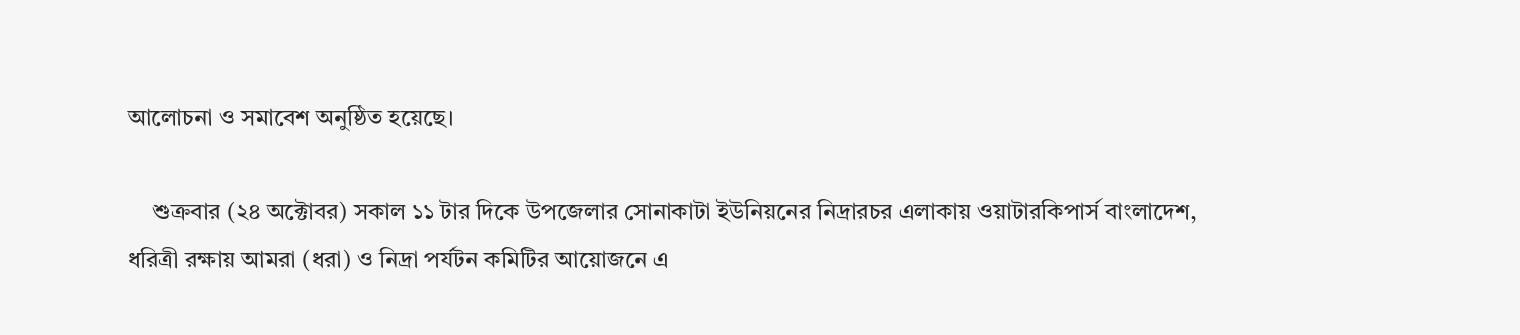আলোচনা ও সমাবেশ অনুষ্ঠিত হয়েছে।

    শুক্রবার (২৪ অক্টোবর) সকাল ১১ টার দিকে উপজেলার সোনাকাটা ইউনিয়নের নিদ্রারচর এলাকায় ওয়াটারকিপার্স বাংলাদেশ, ধরিত্রী রক্ষায় আমরা (ধরা) ও নিদ্রা পর্যটন কমিটির আয়োজনে এ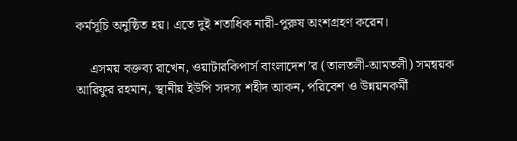কর্মসূচি অনুষ্ঠিত হয়। এতে দুই শতাধিক নারী-পুরুষ অংশগ্রহণ করেন।

    এসময় বক্তব্য রাখেন, ওয়াটারকিপার্স বাংলাদেশ’র (তালতলী-আমতলী) সমন্বয়ক আরিফুর রহমান, স্থানীয় ইউপি সদস্য শহীদ আকন, পরিবেশ ও উন্নয়নকর্মী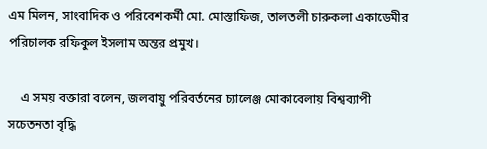এম মিলন, সাংবাদিক ও পরিবেশকর্মী মো. মোস্তাফিজ, তালতলী চারুকলা একাডেমীর পরিচালক রফিকুল ইসলাম অন্তর প্রমুখ।

    এ সময় বক্তারা বলেন, জলবায়ু পরিবর্তনের চ্যালেঞ্জ মোকাবেলায় বিশ্বব্যাপী সচেতনতা বৃদ্ধি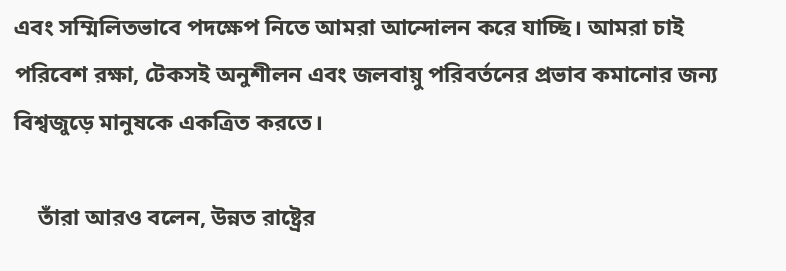এবং সম্মিলিতভাবে পদক্ষেপ নিতে আমরা আন্দোলন করে যাচ্ছি। আমরা চাই পরিবেশ রক্ষা, টেকসই অনুশীলন এবং জলবায়ু পরিবর্তনের প্রভাব কমানোর জন্য বিশ্বজুড়ে মানুষকে একত্রিত করতে।

    তাঁরা আরও বলেন, উন্নত রাষ্ট্রের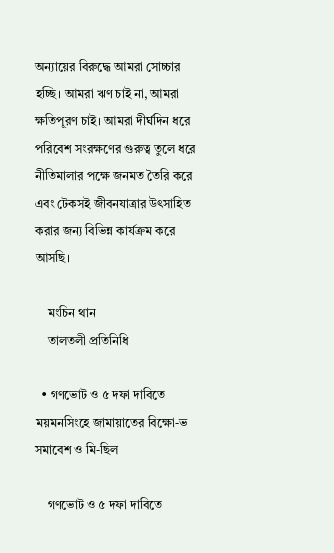অন্যায়ের বিরুদ্ধে আমরা সোচ্চার হচ্ছি। আমরা ঋণ চাই না, আমরা ক্ষতিপূরণ চাই। আমরা দীর্ঘদিন ধরে পরিবেশ সংরক্ষণের গুরুত্ব তুলে ধরে নীতিমালার পক্ষে জনমত তৈরি করে এবং টেকসই জীবনযাত্রার উৎসাহিত করার জন্য বিভিন্ন কার্যক্রম করে আসছি।

    মংচিন থান
    তালতলী প্রতিনিধি

  • গণভোট ও ৫ দফা দাবিতে ময়মনসিংহে জামায়াতের বিক্ষো-ভ সমাবেশ ও মি-ছিল

    গণভোট ও ৫ দফা দাবিতে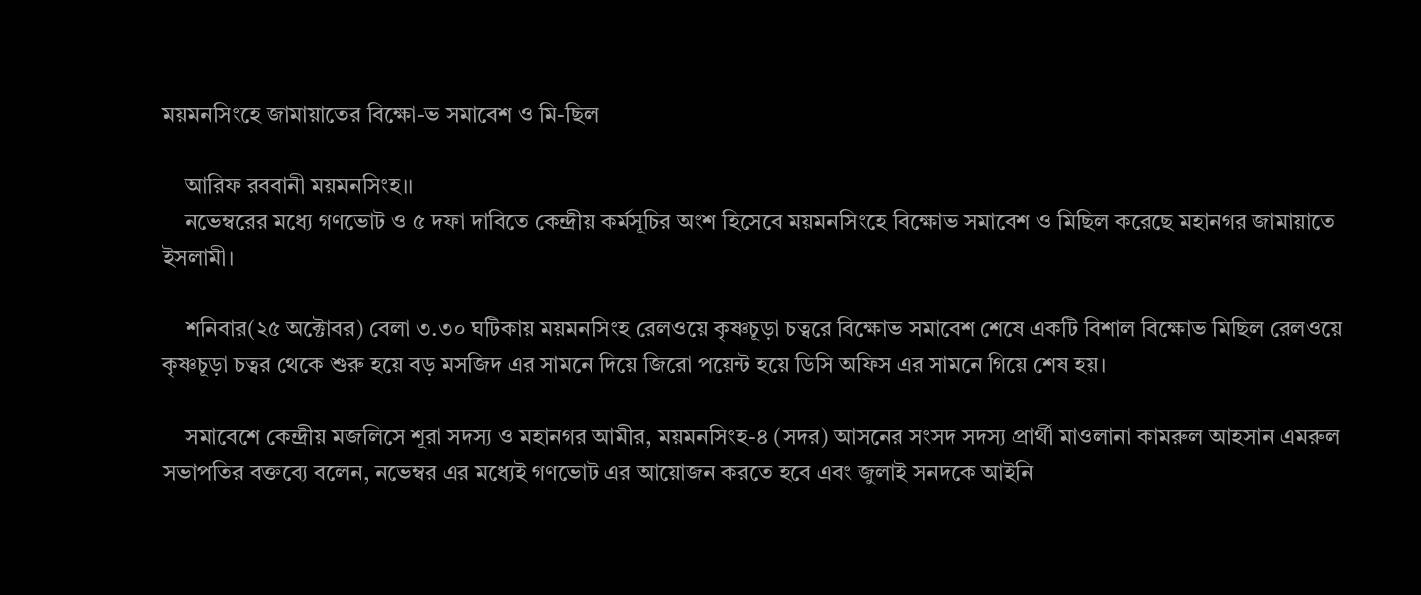ময়মনসিংহে জামায়াতের বিক্ষো-ভ সমাবেশ ও মি-ছিল

    আরিফ রববানী ময়মনসিংহ।।
    নভেম্বরের মধ্যে গণভোট ও ৫ দফা দাবিতে কেন্দ্রীয় কর্মসূচির অংশ হিসেবে ময়মনসিংহে বিক্ষোভ সমাবেশ ও মিছিল করেছে মহানগর জামায়াতে ইসলামী।

    শনিবার(২৫ অক্টোবর) বেলা ৩.৩০ ঘটিকায় ময়মনসিংহ রেলওয়ে কৃষ্ণচূড়া চত্বরে বিক্ষোভ সমাবেশ শেষে একটি বিশাল বিক্ষোভ মিছিল রেলওয়ে কৃষ্ণচূড়া চত্বর থেকে শুরু হয়ে বড় মসজিদ এর সামনে দিয়ে জিরো পয়েন্ট হয়ে ডিসি অফিস এর সামনে গিয়ে শেষ হয়।

    সমাবেশে কেন্দ্রীয় মজলিসে শূরা সদস্য ও মহানগর আমীর, ময়মনসিংহ-৪ (সদর) আসনের সংসদ সদস্য প্রার্থী মাওলানা কামরুল আহসান এমরুল সভাপতির বক্তব্যে বলেন, নভেম্বর এর মধ্যেই গণভোট এর আয়োজন করতে হবে এবং জুলাই সনদকে আইনি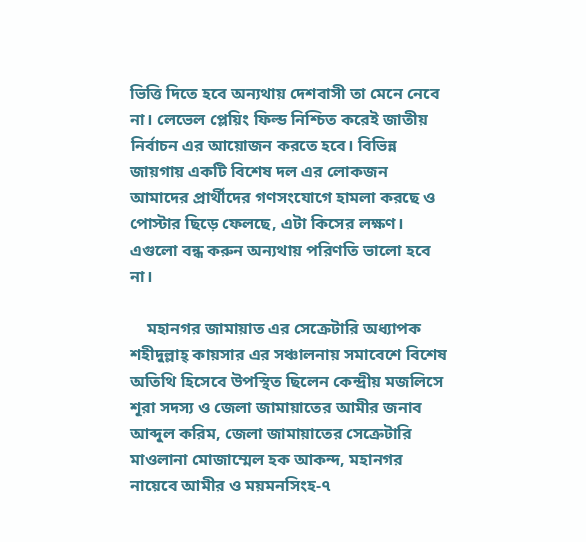ভিত্তি দিতে হবে অন্যথায় দেশবাসী তা মেনে নেবে না। লেভেল প্লেয়িং ফিল্ড নিশ্চিত করেই জাতীয় নির্বাচন এর আয়োজন করতে হবে। বিভিন্ন জায়গায় একটি বিশেষ দল এর লোকজন আমাদের প্রার্থীদের গণসংযোগে হামলা করছে ও পোস্টার ছিড়ে ফেলছে, এটা কিসের লক্ষণ। এগুলো বন্ধ করুন অন্যথায় পরিণতি ভালো হবে না।

    মহানগর জামায়াত এর সেক্রেটারি অধ্যাপক শহীদুল্লাহ্ কায়সার এর সঞ্চালনায় সমাবেশে বিশেষ অতিথি হিসেবে উপস্থিত ছিলেন কেন্দ্রীয় মজলিসে শূরা সদস্য ও জেলা জামায়াতের আমীর জনাব আব্দুল করিম, জেলা জামায়াতের সেক্রেটারি মাওলানা মোজাম্মেল হক আকন্দ, মহানগর নায়েবে আমীর ও ময়মনসিংহ-৭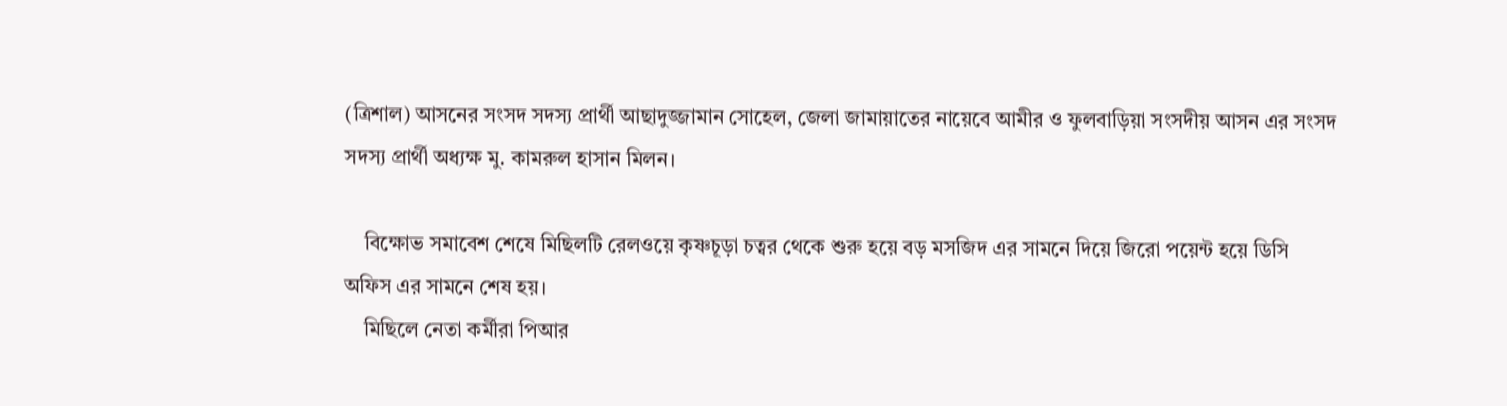(ত্রিশাল) আসনের সংসদ সদস্য প্রার্থী আছাদুজ্জামান সোহেল, জেলা জামায়াতের নায়েবে আমীর ও ফুলবাড়িয়া সংসদীয় আসন এর সংসদ সদস্য প্রার্থী অধ্যক্ষ মু. কামরুল হাসান মিলন।

    বিক্ষোভ সমাবেশ শেষে মিছিলটি রেলওয়ে কৃষ্ণচূড়া চত্বর থেকে শুরু হয়ে বড় মসজিদ এর সামনে দিয়ে জিরো পয়েন্ট হয়ে ডিসি অফিস এর সামনে শেষ হয়।
    মিছিলে নেতা কর্মীরা পিআর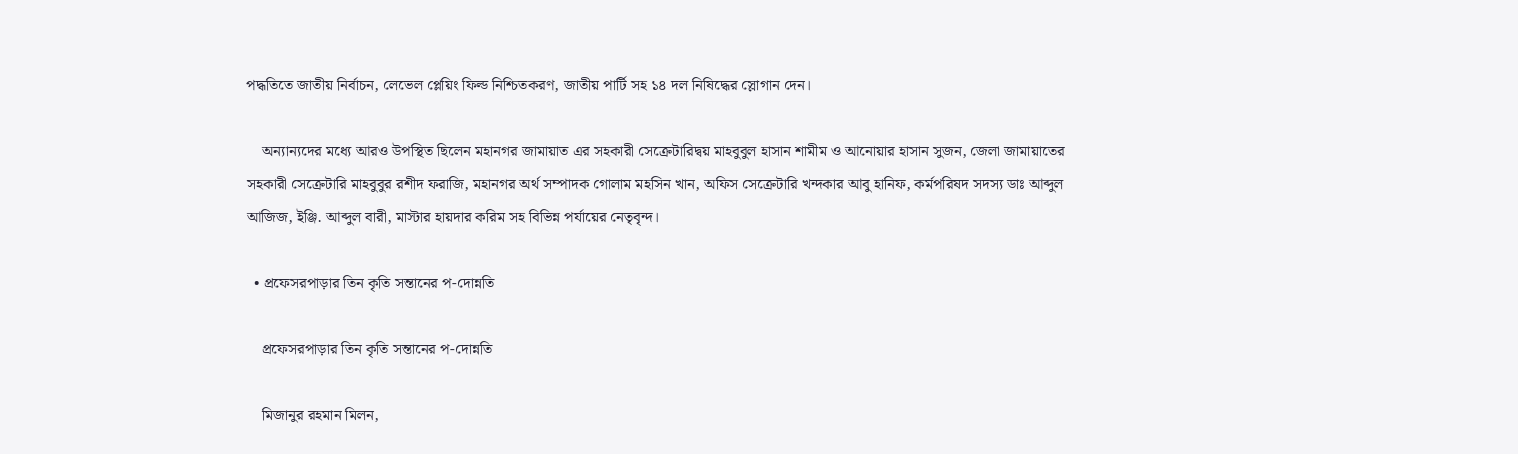পদ্ধতিতে জাতীয় নির্বাচন, লেভেল প্লেয়িং ফিল্ড নিশ্চিতকরণ, জাতীয় পার্টি সহ ১৪ দল নিষিদ্ধের স্লোগান দেন।

    অন্যান্যদের মধ্যে আরও উপস্থিত ছিলেন মহানগর জামায়াত এর সহকারী সেক্রেটারিদ্বয় মাহবুবুল হাসান শামীম ও আনোয়ার হাসান সুজন, জেলা জামায়াতের সহকারী সেক্রেটারি মাহবুবুর রশীদ ফরাজি, মহানগর অর্থ সম্পাদক গোলাম মহসিন খান, অফিস সেক্রেটারি খন্দকার আবু হানিফ, কর্মপরিষদ সদস্য ডাঃ আব্দুল আজিজ, ইঞ্জি. আব্দুল বারী, মাস্টার হায়দার করিম সহ বিভিন্ন পর্যায়ের নেতৃবৃন্দ।

  • প্রফেসরপাড়ার তিন কৃতি সন্তানের প-দোন্নতি

    প্রফেসরপাড়ার তিন কৃতি সন্তানের প-দোন্নতি

    মিজানুর রহমান মিলন,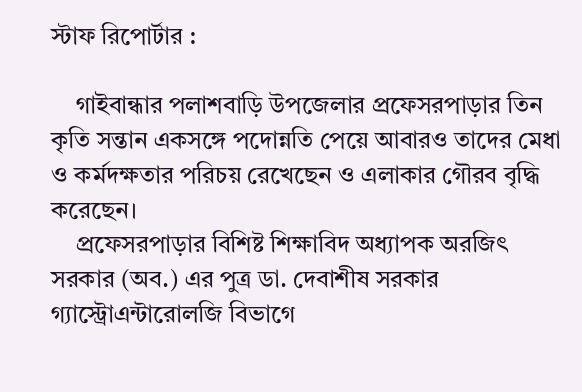স্টাফ রিপোর্টার :

    গাইবান্ধার পলাশবাড়ি উপজেলার প্রফেসরপাড়ার তিন কৃতি সন্তান একসঙ্গে পদোন্নতি পেয়ে আবারও তাদের মেধা ও কর্মদক্ষতার পরিচয় রেখেছেন ও এলাকার গৌরব বৃদ্ধি করেছেন।
    প্রফেসরপাড়ার বিশিষ্ট শিক্ষাবিদ অধ্যাপক অরজিৎ সরকার (অব.) এর পুত্র ডা. দেবাশীষ সরকার গ্যাস্ট্রোএন্টারোলজি বিভাগে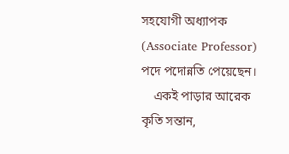সহযোগী অধ্যাপক (Associate Professor) পদে পদোন্নতি পেয়েছেন।
    একই পাড়ার আরেক কৃতি সন্তান,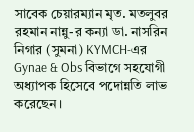সাবেক চেয়ারম্যান মৃত. মতলুবর রহমান নান্নু-র কন্যা ডা. নাসরিন নিগার (সুমনা) KYMCH-এর Gynae & Obs বিভাগে সহযোগী অধ্যাপক হিসেবে পদোন্নতি লাভ করেছেন।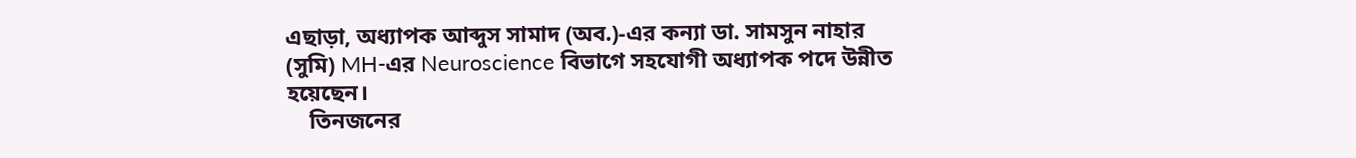এছাড়া, অধ্যাপক আব্দুস সামাদ (অব.)-এর কন্যা ডা. সামসুন নাহার (সুমি) MH-এর Neuroscience বিভাগে সহযোগী অধ্যাপক পদে উন্নীত হয়েছেন।
    তিনজনের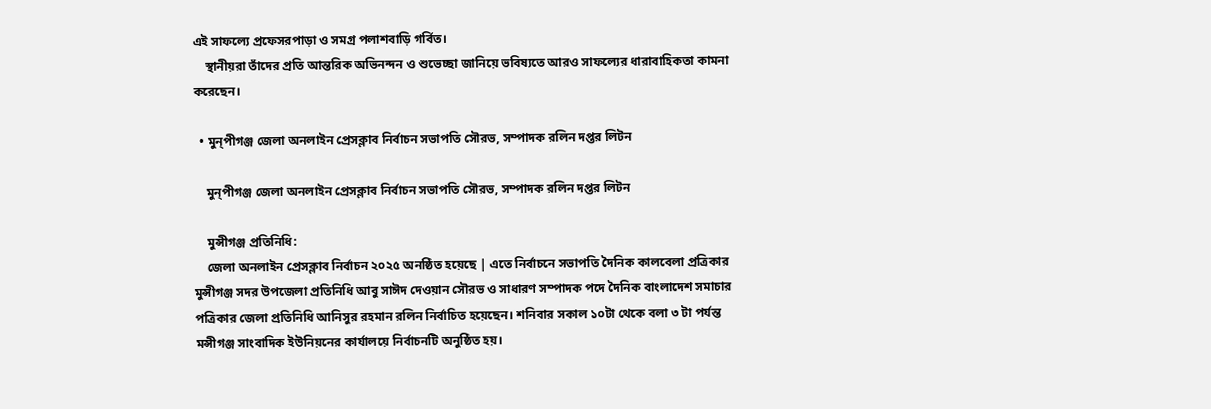এই সাফল্যে প্রফেসরপাড়া ও সমগ্র পলাশবাড়ি গর্বিত।
    স্থানীয়রা তাঁদের প্রতি আন্তরিক অভিনন্দন ও শুভেচ্ছা জানিয়ে ভবিষ্যতে আরও সাফল্যের ধারাবাহিকতা কামনা করেছেন।

  • মুন্পীগঞ্জ জেলা অনলাইন প্রেসক্লাব নির্বাচন সভাপতি সৌরভ, সম্পাদক রলিন দপ্তর লিটন

    মুন্পীগঞ্জ জেলা অনলাইন প্রেসক্লাব নির্বাচন সভাপতি সৌরভ, সম্পাদক রলিন দপ্তর লিটন

    মুন্সীগঞ্জ প্রতিনিধি:
    জেলা অনলাইন প্রেসক্লাব নির্বাচন ২০২৫ অনষ্ঠিত হয়েছে | এতে নির্বাচনে সভাপতি দৈনিক কালবেলা প্রত্রিকার মুন্সীগঞ্জ সদর উপজেলা প্রতিনিধি আবু সাঈদ দেওয়ান সৌরভ ও সাধারণ সম্পাদক পদে দৈনিক বাংলাদেশ সমাচার পত্রিকার জেলা প্রতিনিধি আনিসুর রহমান রলিন নির্বাচিত হয়েছেন। শনিবার সকাল ১০টা থেকে বলা ৩ টা পর্যন্ত মন্সীগঞ্জ সাংবাদিক ইউনিয়নের কার্যালয়ে নির্বাচনটি অনুষ্ঠিত হয়।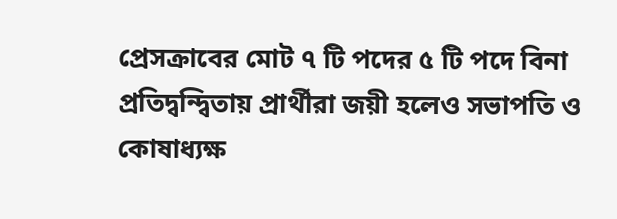প্রেসক্রাবের মোট ৭ টি পদের ৫ টি পদে বিনা প্রতিদ্বন্দ্বিতায় প্রার্থীরা জয়ী হলেও সভাপতি ও কোষাধ্যক্ষ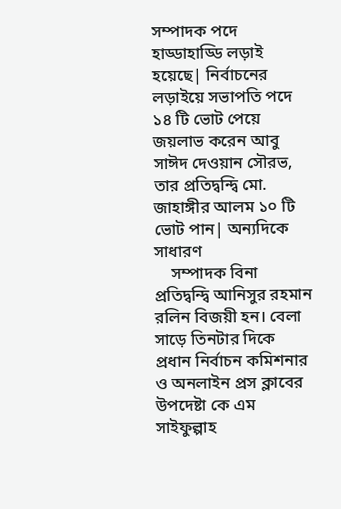সম্পাদক পদে হাড্ডাহাড্ডি লড়াই হয়েছে| নির্বাচনের লড়াইয়ে সভাপতি পদে ১৪ টি ভোট পেয়ে জয়লাভ করেন আবু সাঈদ দেওয়ান সৌরভ, তার প্রতিদ্বন্দ্বি মো. জাহাঙ্গীর আলম ১০ টি ভোট পান| অন্যদিকে সাধারণ
    সম্পাদক বিনা প্রতিদ্বন্দ্বি আনিসুর রহমান রলিন বিজয়ী হন। বেলা সাড়ে তিনটার দিকে প্রধান নির্বাচন কমিশনার ও অনলাইন প্রস ক্লাবের উপদেষ্টা কে এম সাইফুল্পাহ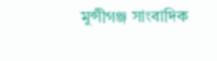মুন্সীগঞ্জ সাংবাদিক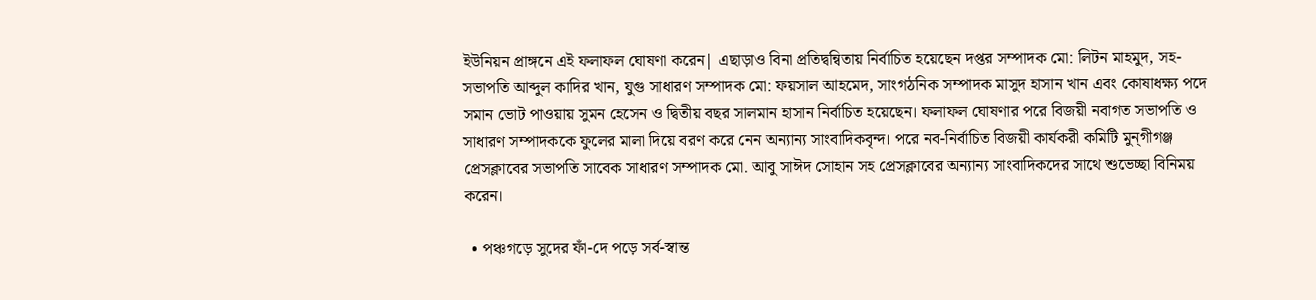ইউনিয়ন প্রাঙ্গনে এই ফলাফল ঘোষণা করেন| এছাড়াও বিনা প্রতিদ্বন্বিতায় নির্বাচিত হয়েছেন দপ্তর সম্পাদক মো: লিটন মাহমুদ, সহ-সভাপতি আব্দুল কাদির খান, যুগু সাধারণ সম্পাদক মো: ফয়সাল আহমেদ, সাংগঠনিক সম্পাদক মাসুদ হাসান খান এবং কোষাধক্ষ্য পদে সমান ভোট পাওয়ায় সুমন হেসেন ও দ্বিতীয় বছর সালমান হাসান নির্বাচিত হয়েছেন। ফলাফল ঘোষণার পরে বিজয়ী নবাগত সভাপতি ও সাধারণ সম্পাদককে ফুলের মালা দিয়ে বরণ করে নেন অন্যান্য সাংবাদিকবৃন্দ। পরে নব-নির্বাচিত বিজয়ী কার্যকরী কমিটি মুন্গীগঞ্জ প্রেসক্লাবের সভাপতি সাবেক সাধারণ সম্পাদক মো. আবু সাঈদ সোহান সহ প্রেসক্লাবের অন্যান্য সাংবাদিকদের সাথে শুভেচ্ছা বিনিময় করেন।

  • পঞ্চগড়ে সুদের ফাঁ-দে পড়ে সর্ব-স্বান্ত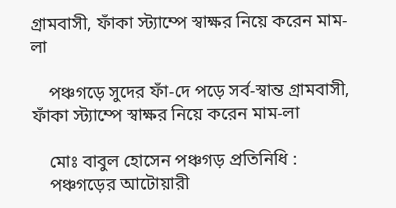গ্রামবাসী, ফাঁকা স্ট্যাম্পে স্বাক্ষর নিয়ে করেন মাম-লা

    পঞ্চগড়ে সুদের ফাঁ-দে পড়ে সর্ব-স্বান্ত গ্রামবাসী, ফাঁকা স্ট্যাম্পে স্বাক্ষর নিয়ে করেন মাম-লা

    মোঃ বাবুল হোসেন পঞ্চগড় প্রতিনিধি :
    পঞ্চগড়ের আটোয়ারী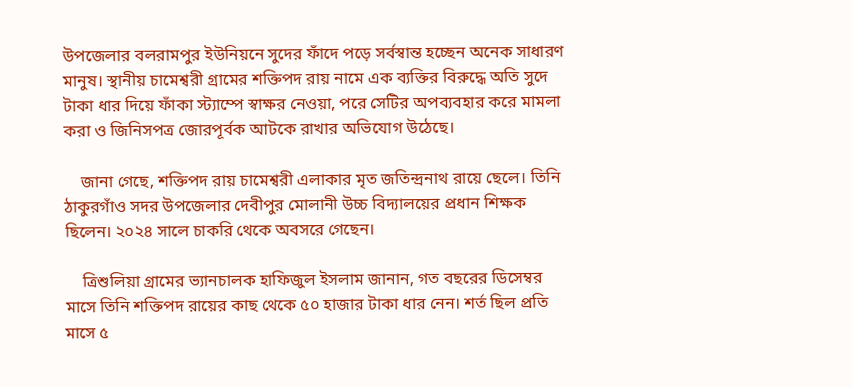উপজেলার বলরামপুর ইউনিয়নে সুদের ফাঁদে পড়ে সর্বস্বান্ত হচ্ছেন অনেক সাধারণ মানুষ। স্থানীয় চামেশ্বরী গ্রামের শক্তিপদ রায় নামে এক ব্যক্তির বিরুদ্ধে অতি সুদে টাকা ধার দিয়ে ফাঁকা স্ট্যাম্পে স্বাক্ষর নেওয়া, পরে সেটির অপব্যবহার করে মামলা করা ও জিনিসপত্র জোরপূর্বক আটকে রাখার অভিযোগ উঠেছে।

    জানা গেছে, শক্তিপদ রায় চামেশ্বরী এলাকার মৃত জতিন্দ্রনাথ রায়ে ছেলে। তিনি ঠাকুরগাঁও সদর উপজেলার দেবীপুর মোলানী উচ্চ বিদ্যালয়ের প্রধান শিক্ষক ছিলেন। ২০২৪ সালে চাকরি থেকে অবসরে গেছেন।

    ত্রিশুলিয়া গ্রামের ভ্যানচালক হাফিজুল ইসলাম জানান, গত বছরের ডিসেম্বর মাসে তিনি শক্তিপদ রায়ের কাছ থেকে ৫০ হাজার টাকা ধার নেন। শর্ত ছিল প্রতি মাসে ৫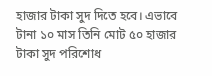হাজার টাকা সুদ দিতে হবে। এভাবে টানা ১০ মাস তিনি মোট ৫০ হাজার টাকা সুদ পরিশোধ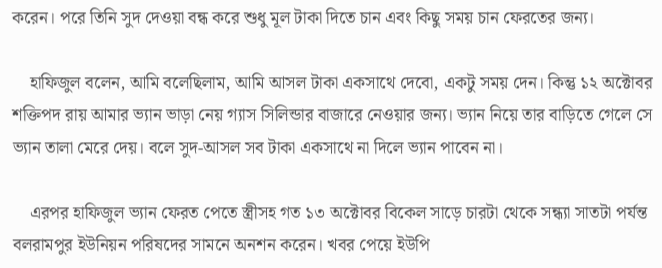করেন। পরে তিনি সুদ দেওয়া বন্ধ করে শুধু মূল টাকা দিতে চান এবং কিছু সময় চান ফেরতের জন্য।

    হাফিজুল বলেন, আমি বলেছিলাম, আমি আসল টাকা একসাথে দেবো, একটু সময় দেন। কিন্তু ১২ অক্টোবর শক্তিপদ রায় আমার ভ্যান ভাড়া নেয় গ্যাস সিলিন্ডার বাজারে নেওয়ার জন্য। ভ্যান নিয়ে তার বাড়িতে গেলে সে ভ্যান তালা মেরে দেয়। বলে সুদ-আসল সব টাকা একসাথে না দিলে ভ্যান পাবেন না।

    এরপর হাফিজুল ভ্যান ফেরত পেতে স্ত্রীসহ গত ১৩ অক্টোবর বিকেল সাড়ে চারটা থেকে সন্ধ্যা সাতটা পর্যন্ত বলরামপুর ইউনিয়ন পরিষদের সামনে অনশন করেন। খবর পেয়ে ইউপি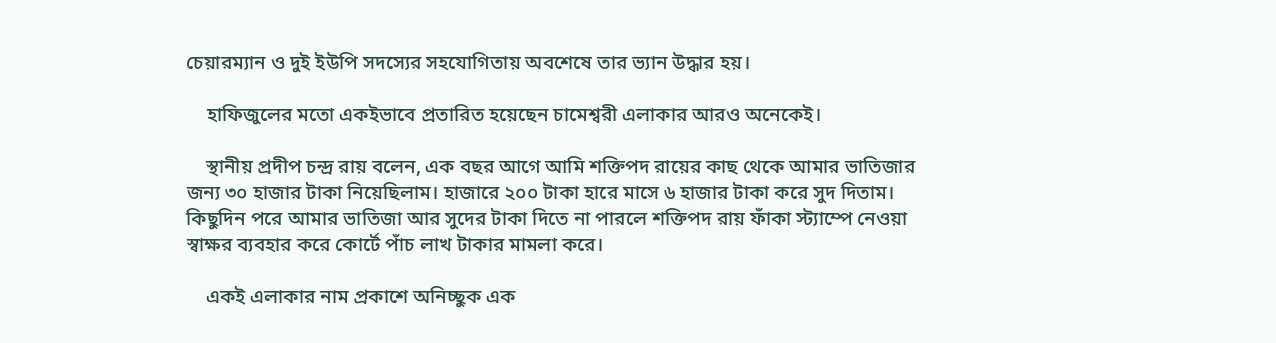চেয়ারম্যান ও দুই ইউপি সদস্যের সহযোগিতায় অবশেষে তার ভ্যান উদ্ধার হয়।

    হাফিজুলের মতো একইভাবে প্রতারিত হয়েছেন চামেশ্বরী এলাকার আরও অনেকেই।

    স্থানীয় প্রদীপ চন্দ্র রায় বলেন, এক বছর আগে আমি শক্তিপদ রায়ের কাছ থেকে আমার ভাতিজার জন্য ৩০ হাজার টাকা নিয়েছিলাম। হাজারে ২০০ টাকা হারে মাসে ৬ হাজার টাকা করে সুদ দিতাম। কিছুদিন পরে আমার ভাতিজা আর সুদের টাকা দিতে না পারলে শক্তিপদ রায় ফাঁকা স্ট্যাম্পে নেওয়া স্বাক্ষর ব্যবহার করে কোর্টে পাঁচ লাখ টাকার মামলা করে।

    একই এলাকার নাম প্রকাশে অনিচ্ছুক এক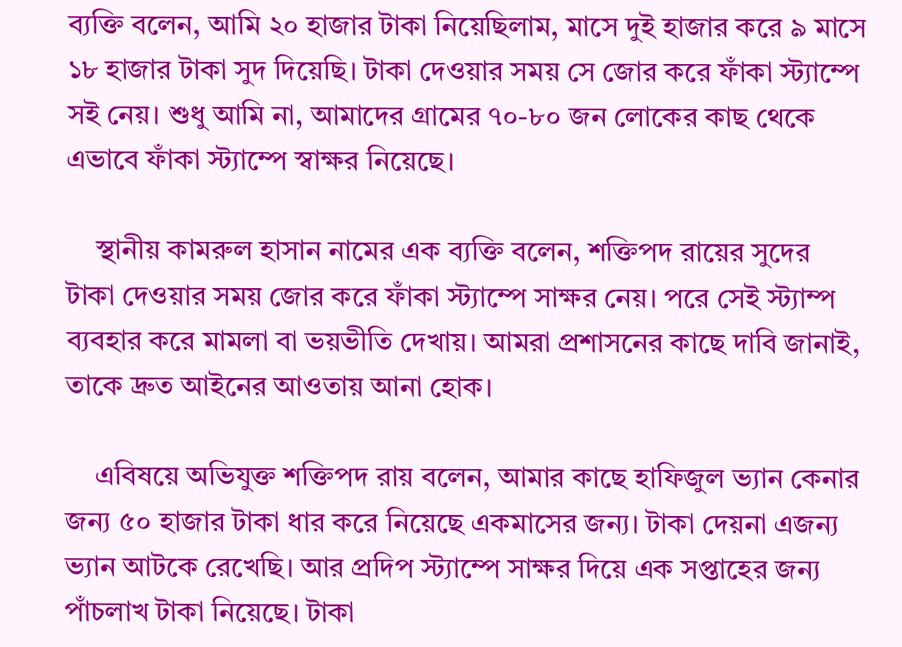ব্যক্তি বলেন, আমি ২০ হাজার টাকা নিয়েছিলাম, মাসে দুই হাজার করে ৯ মাসে ১৮ হাজার টাকা সুদ দিয়েছি। টাকা দেওয়ার সময় সে জোর করে ফাঁকা স্ট্যাম্পে সই নেয়। শুধু আমি না, আমাদের গ্রামের ৭০-৮০ জন লোকের কাছ থেকে এভাবে ফাঁকা স্ট্যাম্পে স্বাক্ষর নিয়েছে।

    স্থানীয় কামরুল হাসান নামের এক ব্যক্তি বলেন, শক্তিপদ রায়ের সুদের টাকা দেওয়ার সময় জোর করে ফাঁকা স্ট্যাম্পে সাক্ষর নেয়। পরে সেই স্ট্যাম্প ব্যবহার করে মামলা বা ভয়ভীতি দেখায়। আমরা প্রশাসনের কাছে দাবি জানাই, তাকে দ্রুত আইনের আওতায় আনা হোক।

    এবিষয়ে অভিযুক্ত শক্তিপদ রায় বলেন, আমার কাছে হাফিজুল ভ্যান কেনার জন্য ৫০ হাজার টাকা ধার করে নিয়েছে একমাসের জন্য। টাকা দেয়না এজন্য ভ্যান আটকে রেখেছি। আর প্রদিপ স্ট্যাম্পে সাক্ষর দিয়ে এক সপ্তাহের জন্য পাঁচলাখ টাকা নিয়েছে। টাকা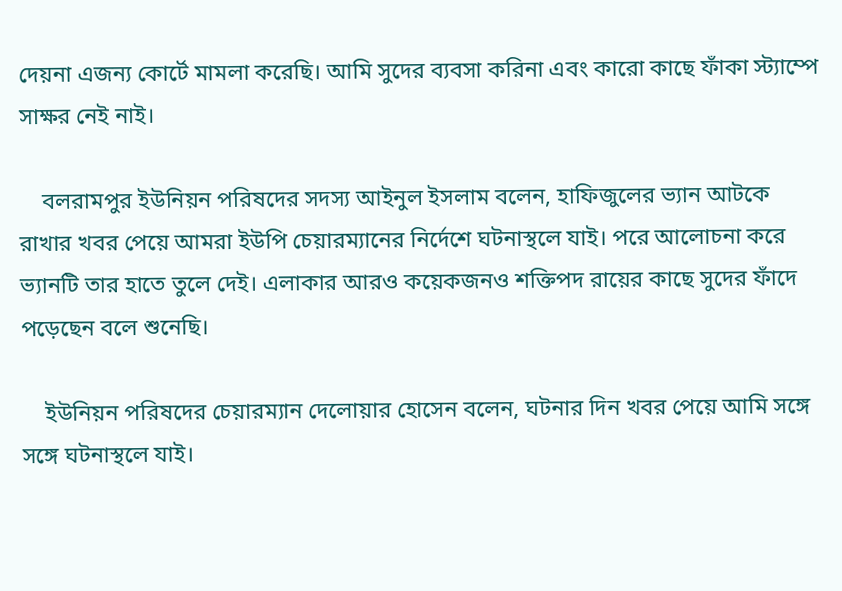দেয়না এজন্য কোর্টে মামলা করেছি। আমি সুদের ব্যবসা করিনা এবং কারো কাছে ফাঁকা স্ট্যাম্পে সাক্ষর নেই নাই।

    বলরামপুর ইউনিয়ন পরিষদের সদস্য আইনুল ইসলাম বলেন, হাফিজুলের ভ্যান আটকে রাখার খবর পেয়ে আমরা ইউপি চেয়ারম্যানের নির্দেশে ঘটনাস্থলে যাই। পরে আলোচনা করে ভ্যানটি তার হাতে তুলে দেই। এলাকার আরও কয়েকজনও শক্তিপদ রায়ের কাছে সুদের ফাঁদে পড়েছেন বলে শুনেছি।

    ইউনিয়ন পরিষদের চেয়ারম্যান দেলোয়ার হোসেন বলেন, ঘটনার দিন খবর পেয়ে আমি সঙ্গে সঙ্গে ঘটনাস্থলে যাই।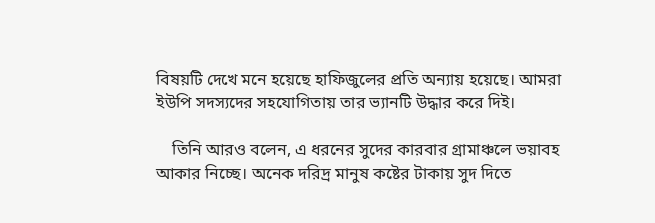বিষয়টি দেখে মনে হয়েছে হাফিজুলের প্রতি অন্যায় হয়েছে। আমরা ইউপি সদস্যদের সহযোগিতায় তার ভ্যানটি উদ্ধার করে দিই।

    তিনি আরও বলেন, এ ধরনের সুদের কারবার গ্রামাঞ্চলে ভয়াবহ আকার নিচ্ছে। অনেক দরিদ্র মানুষ কষ্টের টাকায় সুদ দিতে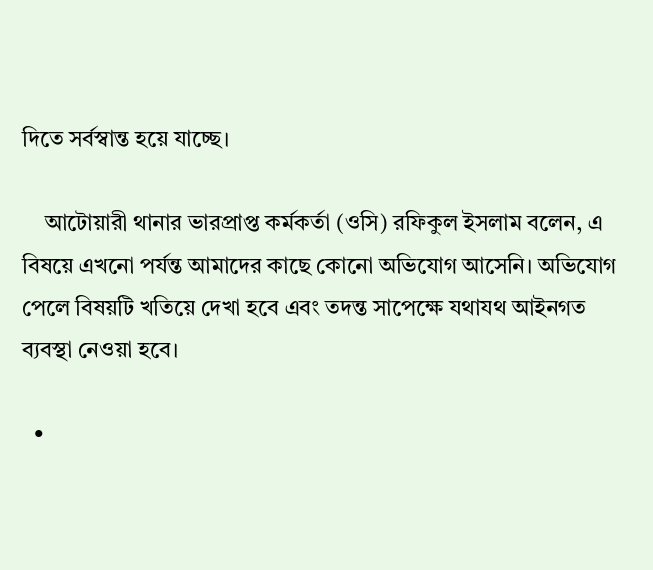দিতে সর্বস্বান্ত হয়ে যাচ্ছে।

    আটোয়ারী থানার ভারপ্রাপ্ত কর্মকর্তা (ওসি) রফিকুল ইসলাম বলেন, এ বিষয়ে এখনো পর্যন্ত আমাদের কাছে কোনো অভিযোগ আসেনি। অভিযোগ পেলে বিষয়টি খতিয়ে দেখা হবে এবং তদন্ত সাপেক্ষে যথাযথ আইনগত ব্যবস্থা নেওয়া হবে।

  •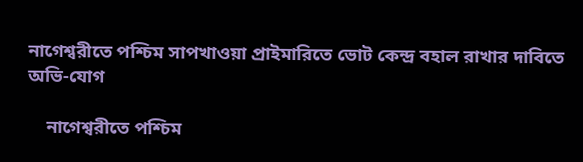নাগেশ্বরীতে পশ্চিম সাপখাওয়া প্রাইমারিতে ভোট কেন্দ্র বহাল রাখার দাবিতে অভি-যোগ

    নাগেশ্বরীতে পশ্চিম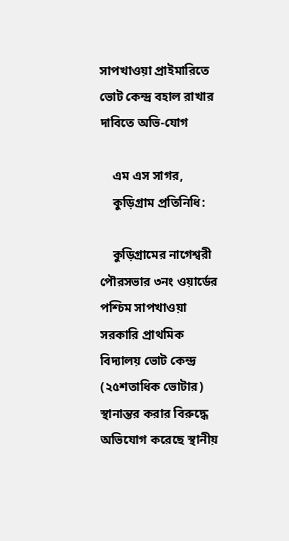সাপখাওয়া প্রাইমারিতে ভোট কেন্দ্র বহাল রাখার দাবিতে অভি-যোগ

    এম এস সাগর,
    কুড়িগ্রাম প্রতিনিধি:

    কুড়িগ্রামের নাগেশ্বরী পৌরসভার ৩নং ওয়ার্ডের পশ্চিম সাপখাওয়া সরকারি প্রাথমিক বিদ্যালয় ভোট কেন্দ্র (২৫শতাধিক ভোটার) স্থানান্তর করার বিরুদ্ধে অভিযোগ করেছে স্থানীয়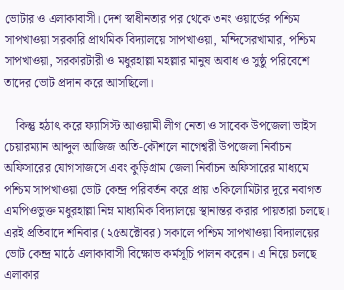ভোটার ও এলাকাবাসী। দেশ স্বাধীনতার পর থেকে ৩নং ওয়ার্ডের পশ্চিম সাপখাওয়া সরকারি প্রাথমিক বিদ্যালয়ে সাপখাওয়া, মন্দিসেরখামার, পশ্চিম সাপখাওয়া, সরকারটারী ও মধুরহাল্লা মহল্লার মানুষ অবাধ ও সুষ্ঠু পরিবেশে তাদের ভোট প্রদান করে আসছিলো।

    কিন্তু হঠাৎ করে ফ্যাসিস্ট আওয়ামী লীগ নেতা ও সাবেক উপজেলা ভাইস চেয়ারম্যান আব্দুল আজিজ অতি-কৌশলে নাগেশ্বরী উপজেলা নির্বাচন অফিসারের যোগসাজসে এবং কুড়িগ্রাম জেলা নির্বাচন অফিসারের মাধ্যমে পশ্চিম সাপখাওয়া ভোট কেন্দ্র পরিবর্তন করে প্রায় ৩কিলোমিটার দূরে নবাগত এমপিওভুক্ত মধুরহাল্লা নিম্ন মাধ্যমিক বিদ্যালয়ে স্থানান্তর করার পায়তারা চলছে। এরই প্রতিবাদে শনিবার (২৫অক্টোবর) সকালে পশ্চিম সাপখাওয়া বিদ্যালয়ের ভোট কেন্দ্র মাঠে এলাকাবাসী বিক্ষোভ কর্মসূচি পালন করেন। এ নিয়ে চলছে এলাকার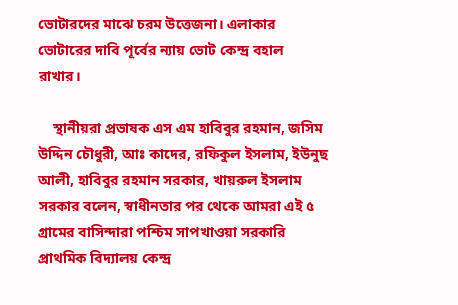ভোটারদের মাঝে চরম উত্তেজনা। এলাকার ভোটারের দাবি পূর্বের ন্যায় ভোট কেন্দ্র বহাল রাখার।

    স্থানীয়রা প্রভাষক এস এম হাবিবুর রহমান, জসিম উদ্দিন চৌধুরী, আঃ কাদের, রফিকুল ইসলাম, ইউনুছ আলী, হাবিবুর রহমান সরকার, খায়রুল ইসলাম সরকার বলেন, স্বাধীনতার পর থেকে আমরা এই ৫ গ্রামের বাসিন্দারা পশ্চিম সাপখাওয়া সরকারি প্রাথমিক বিদ্যালয় কেন্দ্র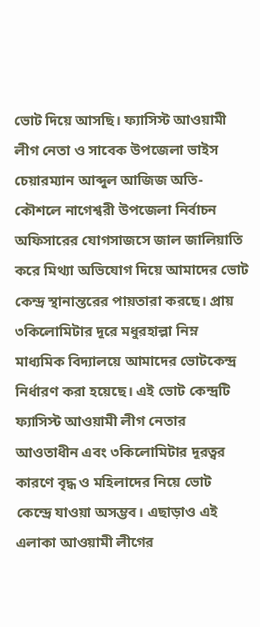ভোট দিয়ে আসছি। ফ্যাসিস্ট আওয়ামী লীগ নেতা ও সাবেক উপজেলা ভাইস চেয়ারম্যান আব্দুল আজিজ অতি-কৌশলে নাগেশ্বরী উপজেলা নির্বাচন অফিসারের যোগসাজসে জাল জালিয়াতি করে মিথ্যা অভিযোগ দিয়ে আমাদের ভোট কেন্দ্র স্থানান্তরের পায়তারা করছে। প্রায় ৩কিলোমিটার দূরে মধুরহাল্লা নিম্ন মাধ্যমিক বিদ্যালয়ে আমাদের ভোটকেন্দ্র নির্ধারণ করা হয়েছে। এই ভোট কেন্দ্রটি ফ্যাসিস্ট আওয়ামী লীগ নেতার আওতাধীন এবং ৩কিলোমিটার দূরত্বর কারণে বৃদ্ধ ও মহিলাদের নিয়ে ভোট কেন্দ্রে যাওয়া অসম্ভব। এছাড়াও এই এলাকা আওয়ামী লীগের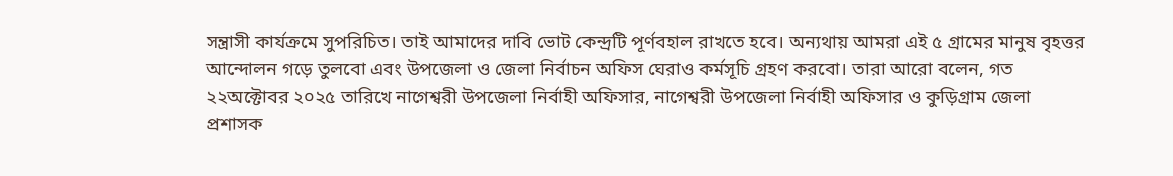সন্ত্রাসী কার্যক্রমে সুপরিচিত। তাই আমাদের দাবি ভোট কেন্দ্রটি পূর্ণবহাল রাখতে হবে। অন্যথায় আমরা এই ৫ গ্রামের মানুষ বৃহত্তর আন্দোলন গড়ে তুলবো এবং উপজেলা ও জেলা নির্বাচন অফিস ঘেরাও কর্মসূচি গ্রহণ করবো। তারা আরো বলেন, গত ২২অক্টোবর ২০২৫ তারিখে নাগেশ্বরী উপজেলা নির্বাহী অফিসার, নাগেশ্বরী উপজেলা নির্বাহী অফিসার ও কুড়িগ্রাম জেলা প্রশাসক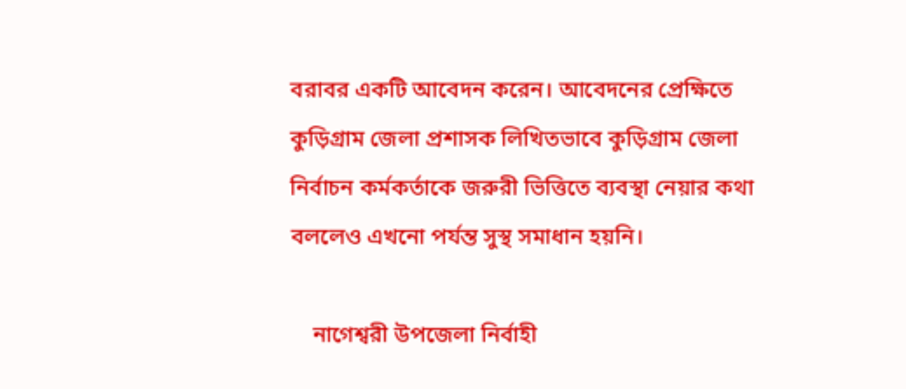বরাবর একটি আবেদন করেন। আবেদনের প্রেক্ষিতে কুড়িগ্রাম জেলা প্রশাসক লিখিতভাবে কুড়িগ্রাম জেলা নির্বাচন কর্মকর্তাকে জরুরী ভিত্তিতে ব্যবস্থা নেয়ার কথা বললেও এখনো পর্যন্ত সুস্থ সমাধান হয়নি।

    নাগেশ্বরী উপজেলা নির্বাহী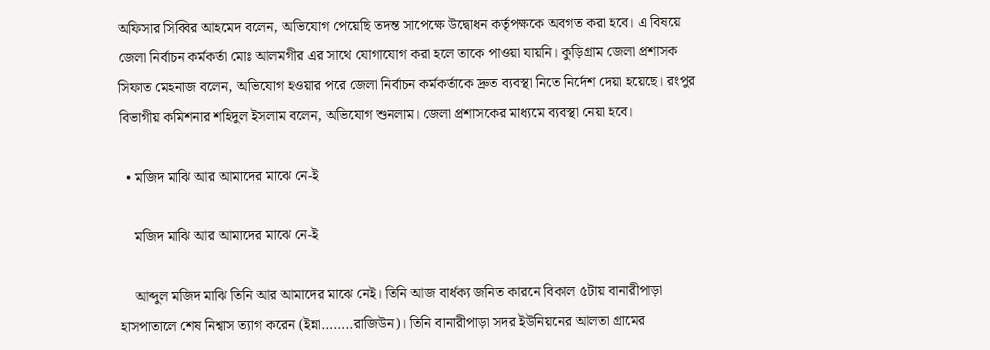অফিসার সিব্বির আহমেদ বলেন, অভিযোগ পেয়েছি তদন্ত সাপেক্ষে উদ্বোধন কর্তৃপক্ষকে অবগত করা হবে। এ বিষয়ে জেলা নির্বাচন কর্মকর্তা মোঃ আলমগীর এর সাথে যোগাযোগ করা হলে তাকে পাওয়া যায়নি। কুড়িগ্রাম জেলা প্রশাসক সিফাত মেহনাজ বলেন, অভিযোগ হওয়ার পরে জেলা নির্বাচন কর্মকর্তাকে দ্রুত ব্যবস্থা নিতে নির্দেশ দেয়া হয়েছে। রংপুর বিভাগীয় কমিশনার শহিদুল ইসলাম বলেন, অভিযোগ শুনলাম। জেলা প্রশাসকের মাধ্যমে ব্যবস্থা নেয়া হবে।

  • মজিদ মাঝি আর আমাদের মাঝে নে-ই

    মজিদ মাঝি আর আমাদের মাঝে নে-ই

    আব্দুল মজিদ মাঝি তিনি আর আমাদের মাঝে নেই। তিনি আজ বার্ধক্য জনিত কারনে বিকাল ৫টায় বানারীপাড়া হাসপাতালে শেষ নিশ্বাস ত্যাগ করেন (ইন্না……..রাজিউন)। তিনি বানারীপাড়া সদর ইউনিয়নের আলতা গ্রামের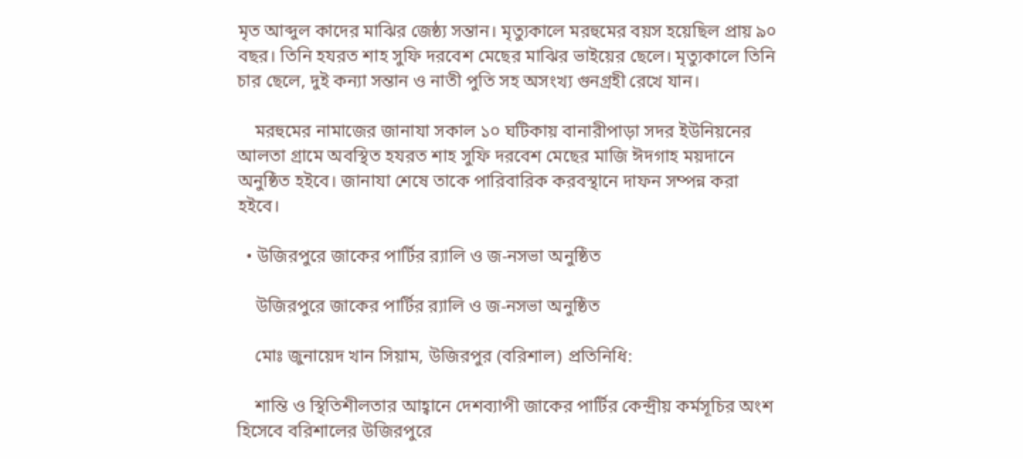মৃত আব্দুল কাদের মাঝির জেষ্ঠ্য সন্তান। মৃত্যুকালে মরহুমের বয়স হয়েছিল প্রায় ৯০ বছর। তিনি হযরত শাহ সুফি দরবেশ মেছের মাঝির ভাইয়ের ছেলে। মৃত্যুকালে তিনি চার ছেলে, দুই কন্যা সন্তান ও নাতী পুতি সহ অসংখ্য গুনগ্রহী রেখে যান।

    মরহুমের নামাজের জানাযা সকাল ১০ ঘটিকায় বানারীপাড়া সদর ইউনিয়নের আলতা গ্রামে অবস্থিত হযরত শাহ সুফি দরবেশ মেছের মাজি ঈদগাহ ময়দানে অনুষ্ঠিত হইবে। জানাযা শেষে তাকে পারিবারিক করবস্থানে দাফন সম্পন্ন করা হইবে।

  • উজিরপুরে জাকের পার্টির র‍্যালি ও জ-নসভা অনুষ্ঠিত

    উজিরপুরে জাকের পার্টির র‍্যালি ও জ-নসভা অনুষ্ঠিত

    মোঃ জুনায়েদ খান সিয়াম, উজিরপুর (বরিশাল) প্রতিনিধি:

    শান্তি ও স্থিতিশীলতার আহ্বানে দেশব্যাপী জাকের পার্টির কেন্দ্রীয় কর্মসূচির অংশ হিসেবে বরিশালের উজিরপুরে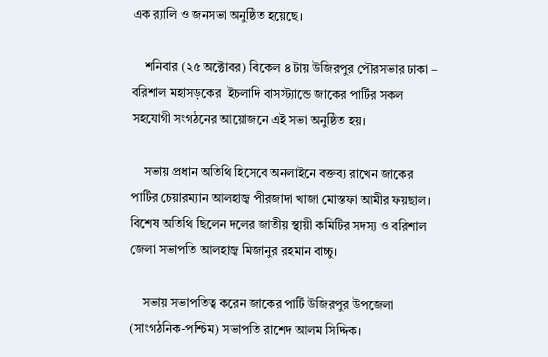এক র‍্যালি ও জনসভা অনুষ্ঠিত হয়েছে।

    শনিবার (২৫ অক্টোবর) বিকেল ৪ টায় উজিরপুর পৌরসভার ঢাকা – বরিশাল মহাসড়কের  ইচলাদি বাসস্ট্যান্ডে জাকের পার্টির সকল সহযোগী সংগঠনের আয়োজনে এই সভা অনুষ্ঠিত হয়।

    সভায় প্রধান অতিথি হিসেবে অনলাইনে বক্তব্য রাখেন জাকের পার্টির চেয়ারম্যান আলহাজ্ব পীরজাদা খাজা মোস্তফা আমীর ফয়ছাল। বিশেষ অতিথি ছিলেন দলের জাতীয় স্থায়ী কমিটির সদস্য ও বরিশাল জেলা সভাপতি আলহাজ্ব মিজানুর রহমান বাচ্চু।

    সভায় সভাপতিত্ব করেন জাকের পার্টি উজিরপুর উপজেলা (সাংগঠনিক-পশ্চিম) সভাপতি রাশেদ আলম সিদ্দিক।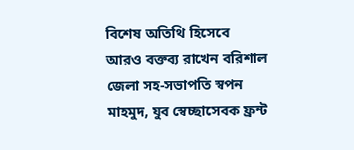বিশেষ অতিথি হিসেবে আরও বক্তব্য রাখেন বরিশাল জেলা সহ-সভাপতি স্বপন মাহমুদ, যুব স্বেচ্ছাসেবক ফ্রন্ট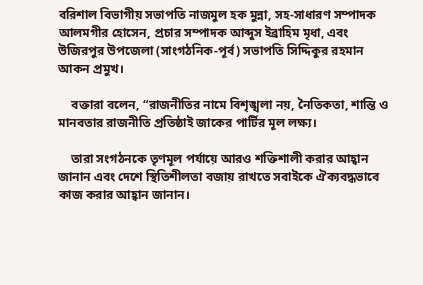বরিশাল বিভাগীয় সভাপতি নাজমুল হক মুন্না, সহ-সাধারণ সম্পাদক আলমগীর হোসেন, প্রচার সম্পাদক আব্দুস ইব্রাহিম মৃধা, এবং উজিরপুর উপজেলা (সাংগঠনিক-পূর্ব) সভাপতি সিদ্দিকুর রহমান আকন প্রমুখ।

    বক্তারা বলেন, “রাজনীতির নামে বিশৃঙ্খলা নয়, নৈতিকতা, শান্তি ও মানবতার রাজনীতি প্রতিষ্ঠাই জাকের পার্টির মূল লক্ষ্য।

    তারা সংগঠনকে তৃণমূল পর্যায়ে আরও শক্তিশালী করার আহ্বান জানান এবং দেশে স্থিতিশীলতা বজায় রাখতে সবাইকে ঐক্যবদ্ধভাবে কাজ করার আহ্বান জানান।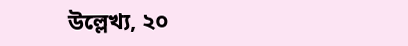উল্লেখ্য, ২০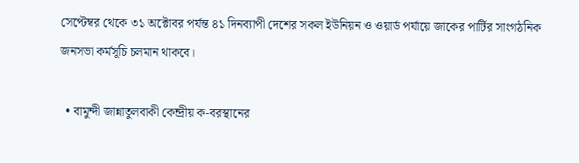সেপ্টেম্বর থেকে ৩১ অক্টোবর পর্যন্ত ৪১ দিনব্যাপী দেশের সকল ইউনিয়ন ও ওয়ার্ড পর্যায়ে জাকের পার্টির সাংগঠনিক জনসভা কর্মসূচি চলমান থাকবে।

  • বামুন্দী জান্নাতুলবাকী কেন্দ্রীয় ক-বরস্থানের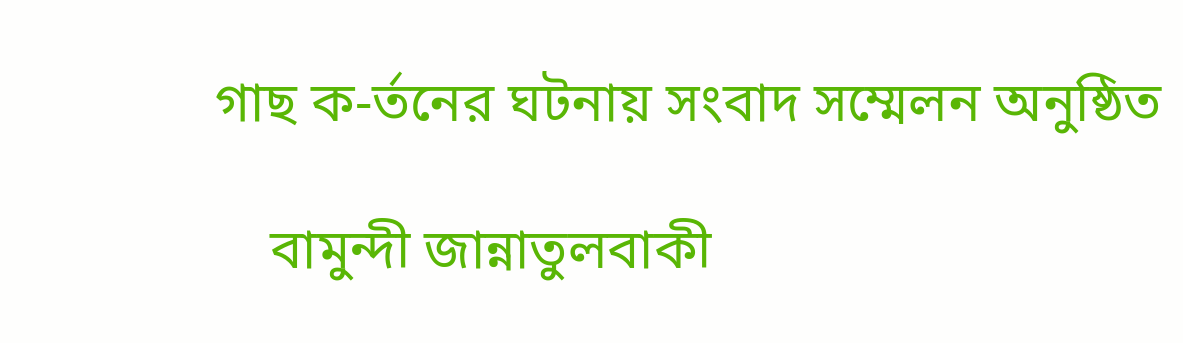গাছ ক-র্তনের ঘটনায় সংবাদ সম্মেলন অনুষ্ঠিত

    বামুন্দী জান্নাতুলবাকী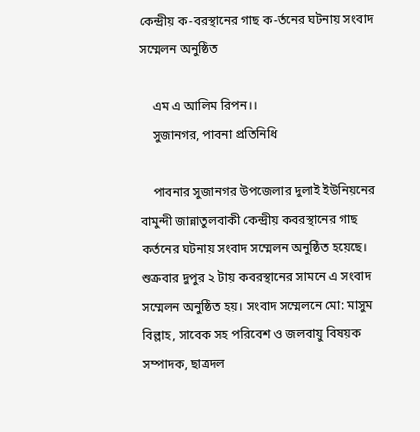কেন্দ্রীয় ক-বরস্থানের গাছ ক-র্তনের ঘটনায় সংবাদ সম্মেলন অনুষ্ঠিত

    এম এ আলিম রিপন।।
    সুজানগর, পাবনা প্রতিনিধি

    পাবনার সুজানগর উপজেলার দুলাই ইউনিয়নের বামুন্দী জান্নাতুলবাকী কেন্দ্রীয় কবরস্থানের গাছ কর্তনের ঘটনায় সংবাদ সম্মেলন অনুষ্ঠিত হয়েছে। শুক্রবার দুপুর ২ টায় কবরস্থানের সামনে এ সংবাদ সম্মেলন অনুষ্ঠিত হয়। সংবাদ সম্মেলনে মো: মাসুম বিল্লাহ, সাবেক সহ পরিবেশ ও জলবায়ু বিষয়ক সম্পাদক, ছাত্রদল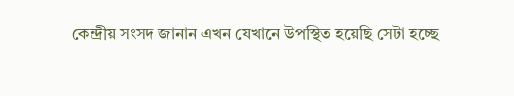কেন্দ্রীয় সংসদ জানান এখন যেখানে উপস্থিত হয়েছি সেটা হচ্ছে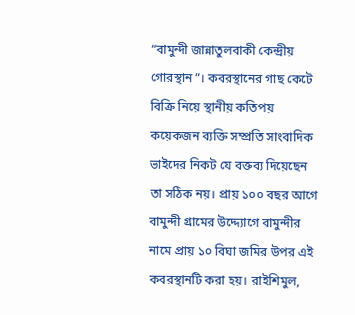“বামুন্দী জান্নাতুলবাকী কেন্দ্রীয় গোরস্থান”। কবরস্থানের গাছ কেটে বিক্রি নিয়ে স্থানীয় কতিপয় কয়েকজন ব্যক্তি সম্প্রতি সাংবাদিক ভাইদের নিকট যে বক্তব্য দিয়েছেন তা সঠিক নয়। প্রায় ১০০ বছর আগে বামুন্দী গ্রামের উদ্দ্যোগে বামুন্দীর নামে প্রায় ১০ বিঘা জমির উপর এই কবরস্থানটি করা হয়। রাইশিমুল,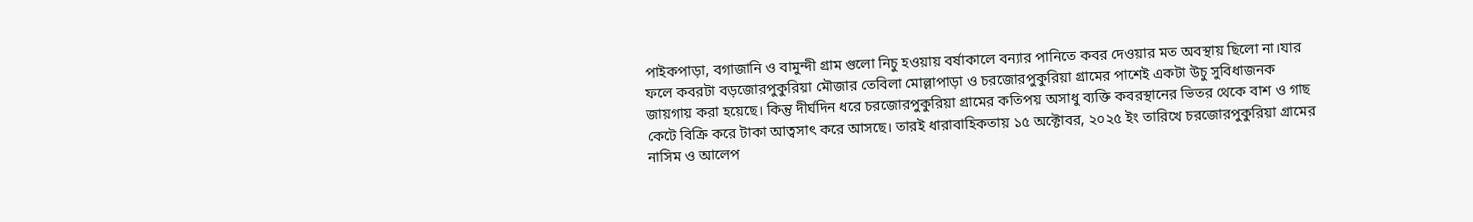পাইকপাড়া, বগাজানি ও বামুন্দী গ্রাম গুলো নিচু হওয়ায় বর্ষাকালে বন্যার পানিতে কবর দেওয়ার মত অবস্থায় ছিলো না।যার ফলে কবরটা বড়জোরপুকুরিয়া মৌজার তেবিলা মোল্লাপাড়া ও চরজোরপুকুরিয়া গ্রামের পাশেই একটা উচু সুবিধাজনক জায়গায় করা হয়েছে। কিন্তু দীর্ঘদিন ধরে চরজোরপুকুরিয়া গ্রামের কতিপয় অসাধু ব্যক্তি কবরস্থানের ভিতর থেকে বাশ ও গাছ কেটে বিক্রি করে টাকা আত্বসাৎ করে আসছে। তারই ধারাবাহিকতায় ১৫ অক্টোবর, ২০২৫ ইং তারিখে চরজোরপুকুরিয়া গ্রামের নাসিম ও আলেপ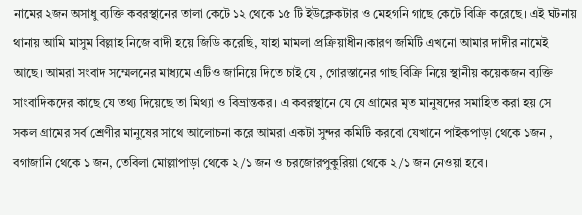নামের ২জন অসাধু ব্যক্তি কবরস্থানের তালা কেটে ১২ থেকে ১৫ টি ইউক্লেকটার ও মেহগনি গাছে কেটে বিক্রি করেছে। এই ঘটনায় থানায় আমি মাসুম বিল্লাহ নিজে বাদী হয়ে জিডি করেছি, যাহা মামলা প্রক্রিয়াধীন।কারণ জমিটি এখনো আমার দাদীর নামেই আছে। আমরা সংবাদ সম্মেলনের মাধ্যমে এটিও জানিয়ে দিতে চাই যে , গোরস্তানের গাছ বিক্রি নিয়ে স্থানীয় কয়েকজন ব্যক্তি সাংবাদিকদের কাছে যে তথ্য দিয়েছে তা মিথ্যা ও বিভ্রান্তকর। এ কবরস্থানে যে যে গ্রামের মৃত মানুষদের সমাহিত করা হয় সে সকল গ্রামের সর্ব শ্রেণীর মানুষের সাথে আলোচনা করে আমরা একটা সুন্দর কমিটি করবো যেখানে পাইকপাড়া থেকে ১জন , বগাজানি থেকে ১ জন, তেবিলা মোল্লাপাড়া থেকে ২/১ জন ও চরজোরপুকুরিয়া থেকে ২/১ জন নেওয়া হবে।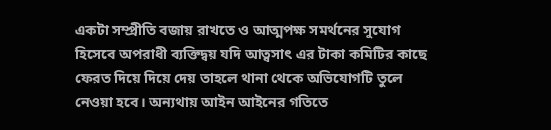একটা সম্প্রীতি বজায় রাখতে ও আত্মপক্ষ সমর্থনের সুযোগ হিসেবে অপরাধী ব্যক্তিদ্বয় যদি আত্বসাৎ এর টাকা কমিটির কাছে ফেরত দিয়ে দিয়ে দেয় তাহলে থানা থেকে অভিযোগটি তুলে নেওয়া হবে। অন্যথায় আইন আইনের গতিতে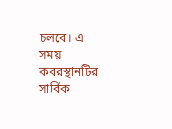চলবে। এ সময় কবরস্থানটির সার্বিক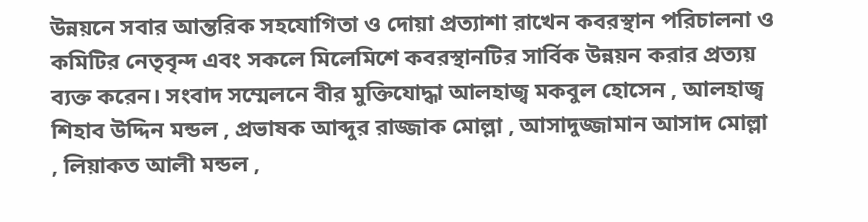উন্নয়নে সবার আন্তরিক সহযোগিতা ও দোয়া প্রত্যাশা রাখেন কবরস্থান পরিচালনা ও কমিটির নেতৃবৃন্দ এবং সকলে মিলেমিশে কবরস্থানটির সার্বিক উন্নয়ন করার প্রত্যয় ব্যক্ত করেন। সংবাদ সম্মেলনে বীর মুক্তিযোদ্ধা আলহাজ্ব মকবুল হোসেন , আলহাজ্ব শিহাব উদ্দিন মন্ডল , প্রভাষক আব্দুর রাজ্জাক মোল্লা , আসাদুজ্জামান আসাদ মোল্লা , লিয়াকত আলী মন্ডল ,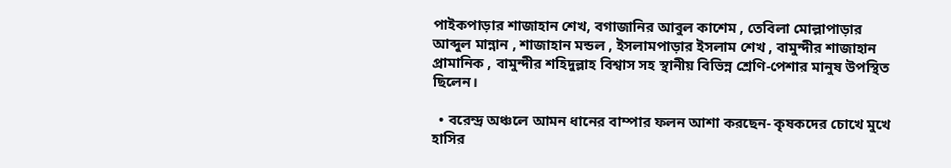পাইকপাড়ার শাজাহান শেখ, বগাজানির আবুল কাশেম , তেবিলা মোল্লাপাড়ার আব্দুল মান্নান , শাজাহান মন্ডল , ইসলামপাড়ার ইসলাম শেখ , বামুন্দীর শাজাহান প্রামানিক , বামুন্দীর শহিদুল্লাহ বিশ্বাস সহ স্থানীয় বিভিন্ন শ্রেণি-পেশার মানুষ উপস্থিত ছিলেন।

  • বরেন্দ্র অঞ্চলে আমন ধানের বাম্পার ফলন আশা করছেন- কৃষকদের চোখে মুখে হাসির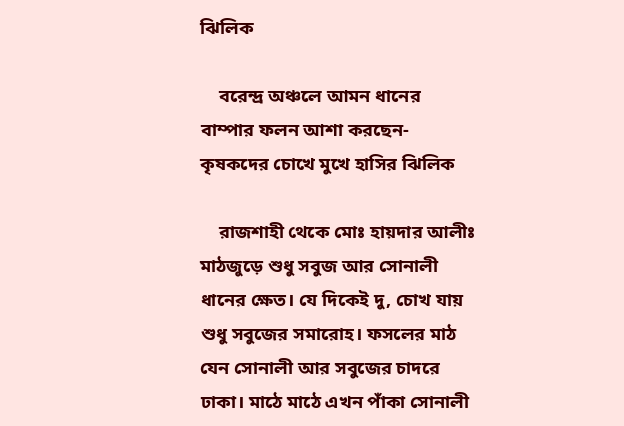ঝিলিক

    বরেন্দ্র অঞ্চলে আমন ধানের বাম্পার ফলন আশা করছেন- কৃষকদের চোখে মুখে হাসির ঝিলিক

    রাজশাহী থেকে মোঃ হায়দার আলীঃ মাঠজুড়ে শুধু সবুজ আর সোনালী ধানের ক্ষেত। যে দিকেই দু, চোখ যায় শুধু সবুজের সমারোহ। ফসলের মাঠ যেন সোনালী আর সবুজের চাদরে ঢাকা। মাঠে মাঠে এখন পাঁকা সোনালী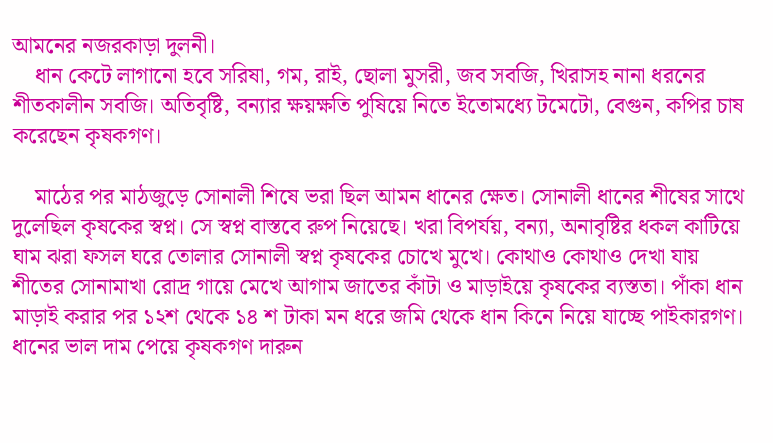আমনের নজরকাড়া দুলনী।
    ধান কেটে লাগানো হবে সরিষা, গম, রাই, ছোলা মুসরী, জব সবজি, খিরাসহ নানা ধরনের শীতকালীন সবজি। অতিবৃষ্টি, বন্যার ক্ষয়ক্ষতি পুষিয়ে নিতে ইতোমধ্যে টমেটো, বেগুন, কপির চাষ করেছেন কৃষকগণ।

    মাঠের পর মাঠজুড়ে সোনালী শিষে ভরা ছিল আমন ধানের ক্ষেত। সোনালী ধানের শীষের সাথে দুলেছিল কৃষকের স্বপ্ন। সে স্বপ্ন বাস্তবে রুপ নিয়েছে। খরা বিপর্যয়, বন্যা, অনাবৃষ্টির ধকল কাটিয়ে ঘাম ঝরা ফসল ঘরে তোলার সোনালী স্বপ্ন কৃষকের চোখে মুখে। কোথাও কোথাও দেখা যায় শীতের সোনামাখা রোদ্র গায়ে মেখে আগাম জাতের কাঁটা ও মাড়াইয়ে কৃষকের ব্যস্ততা। পাঁকা ধান মাড়াই করার পর ১২শ থেকে ১৪ শ টাকা মন ধরে জমি থেকে ধান কিনে নিয়ে যাচ্ছে পাইকারগণ। ধানের ভাল দাম পেয়ে কৃষকগণ দারুন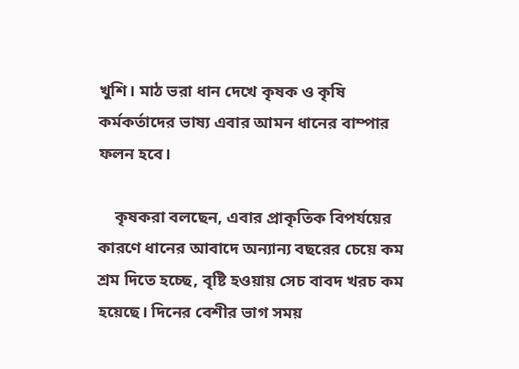খুশি। মাঠ ভরা ধান দেখে কৃষক ও কৃষি কর্মকর্তাদের ভাষ্য এবার আমন ধানের বাম্পার ফলন হবে।

    কৃষকরা বলছেন, এবার প্রাকৃতিক বিপর্যয়ের কারণে ধানের আবাদে অন্যান্য বছরের চেয়ে কম শ্রম দিতে হচ্ছে, বৃষ্টি হওয়ায় সেচ বাবদ খরচ কম হয়েছে। দিনের বেশীর ভাগ সময়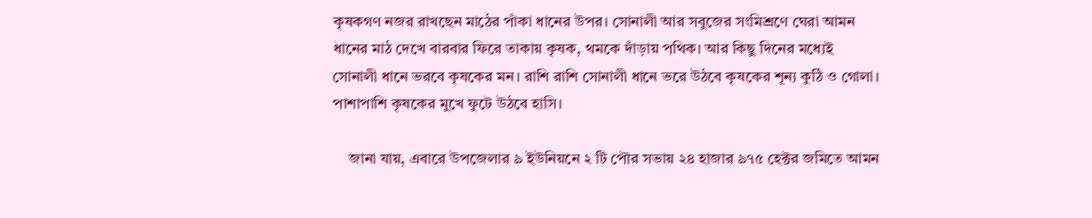কৃষকগণ নজর রাখছেন মাঠের পাঁকা ধানের উপর। সোনালী আর সবুজের সংমিশ্রণে ঘেরা আমন ধানের মাঠ দেখে বারবার ফিরে তাকায় কৃষক, থমকে দাঁড়ায় পথিক। আর কিছু দিনের মধ্যেই সোনালী ধানে ভরবে কৃষকের মন। রাশি রাশি সোনালী ধানে ভরে উঠবে কৃষকের শূন্য কুঠি ও গোলা। পাশাপাশি কৃষকের মুখে ফুটে উঠবে হাসি।

    জানা যায়, এবারে উপজেলার ৯ ইউনিয়নে ২ টি পৌর সভায় ২৪ হাজার ৯৭৫ হেক্টর জমিতে আমন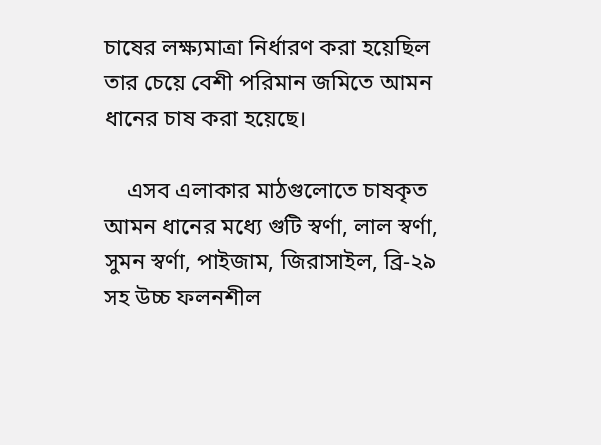চাষের লক্ষ্যমাত্রা নির্ধারণ করা হয়েছিল তার চেয়ে বেশী পরিমান জমিতে আমন ধানের চাষ করা হয়েছে।

    এসব এলাকার মাঠগুলোতে চাষকৃত আমন ধানের মধ্যে গুটি স্বর্ণা, লাল স্বর্ণা, সুমন স্বর্ণা, পাইজাম, জিরাসাইল, ব্রি-২৯ সহ উচ্চ ফলনশীল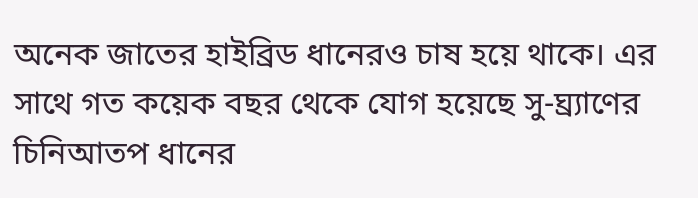অনেক জাতের হাইব্রিড ধানেরও চাষ হয়ে থাকে। এর সাথে গত কয়েক বছর থেকে যোগ হয়েছে সু-ঘ্র্যাণের চিনিআতপ ধানের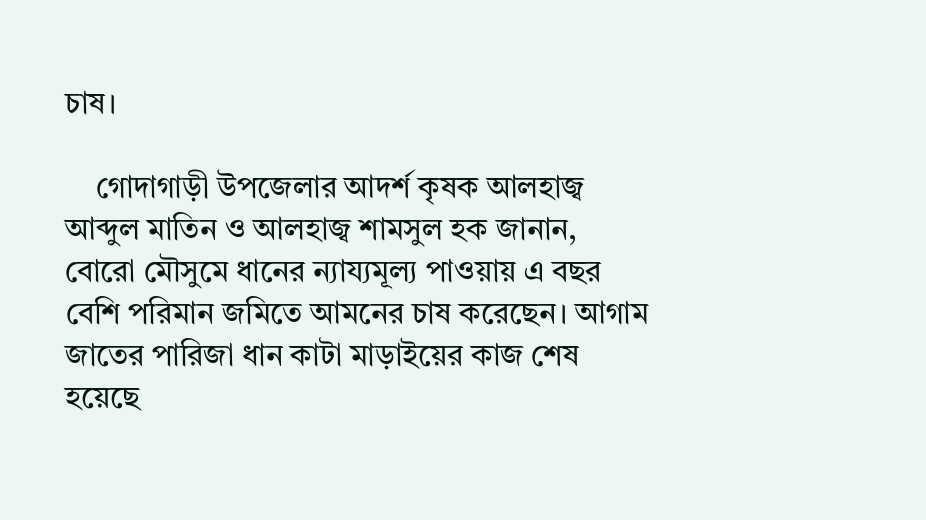চাষ।

    গোদাগাড়ী উপজেলার আদর্শ কৃষক আলহাজ্ব আব্দুল মাতিন ও আলহাজ্ব শামসুল হক জানান, বোরো মৌসুমে ধানের ন্যায্যমূল্য পাওয়ায় এ বছর বেশি পরিমান জমিতে আমনের চাষ করেছেন। আগাম জাতের পারিজা ধান কাটা মাড়াইয়ের কাজ শেষ হয়েছে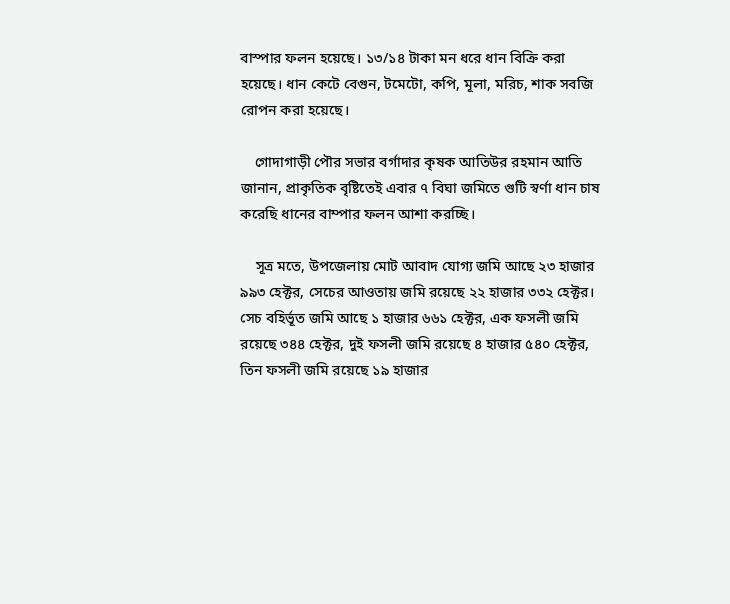বাস্পার ফলন হয়েছে। ১৩/১৪ টাকা মন ধরে ধান বিক্রি করা হয়েছে। ধান কেটে বেগুন, টমেটো, কপি, মূলা, মরিচ, শাক সবজি রোপন করা হয়েছে।

    গোদাগাড়ী পৌর সভার বর্গাদার কৃষক আতিউর রহমান আতি জানান, প্রাকৃতিক বৃষ্টিতেই এবার ৭ বিঘা জমিতে গুটি স্বর্ণা ধান চাষ করেছি ধানের বাম্পার ফলন আশা করচ্ছি।

    সূত্র মতে, উপজেলায় মোট আবাদ যোগ্য জমি আছে ২৩ হাজার ৯৯৩ হেক্টর, সেচের আওতায় জমি রয়েছে ২২ হাজার ৩৩২ হেক্টর। সেচ বহির্ভূত জমি আছে ১ হাজার ৬৬১ হেক্টর, এক ফসলী জমি রয়েছে ৩৪৪ হেক্টর, দুই ফসলী জমি রয়েছে ৪ হাজার ৫৪০ হেক্টর, তিন ফসলী জমি রয়েছে ১৯ হাজার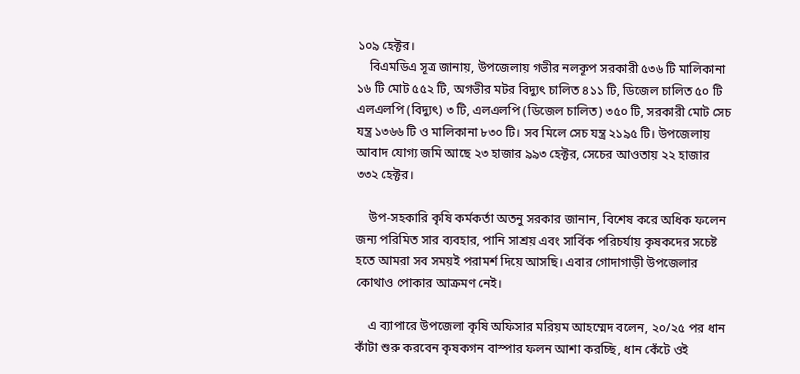১০৯ হেক্টর।
    বিএমডিএ সূত্র জানায়, উপজেলায় গভীর নলকূপ সরকারী ৫৩৬ টি মালিকানা ১৬ টি মোট ৫৫২ টি, অগভীর মটর বিদ্যুৎ চালিত ৪১১ টি, ডিজেল চালিত ৫০ টি এলএলপি (বিদ্যুৎ) ৩ টি, এলএলপি (ডিজেল চালিত) ৩৫০ টি, সরকারী মোট সেচ যন্ত্র ১৩৬৬ টি ও মালিকানা ৮৩০ টি। সব মিলে সেচ যন্ত্র ২১৯৫ টি। উপজেলায় আবাদ যোগ্য জমি আছে ২৩ হাজার ৯৯৩ হেক্টর, সেচের আওতায় ২২ হাজার ৩৩২ হেক্টর।

    উপ-সহকারি কৃষি কর্মকর্তা অতনু সরকার জানান, বিশেষ করে অধিক ফলেন জন্য পরিমিত সার ব্যবহার, পানি সাশ্রয় এবং সার্বিক পরিচর্যায় কৃষকদের সচেষ্ট হতে আমরা সব সময়ই পরামর্শ দিয়ে আসছি। এবার গোদাগাড়ী উপজেলার কোথাও পোকার আক্রমণ নেই।

    এ ব্যাপারে উপজেলা কৃষি অফিসার মরিয়ম আহম্মেদ বলেন, ২০/২৫ পর ধান কাঁটা শুরু করবেন কৃষকগন বাস্পার ফলন আশা করচ্ছি, ধান কেঁটে ওই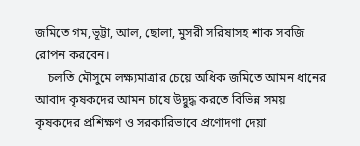জমিতে গম,ভূট্টা, আল, ছোলা, মুসরী সরিষাসহ শাক সবজি রোপন করবেন।
    চলতি মৌসুমে লক্ষ্যমাত্রার চেয়ে অধিক জমিতে আমন ধানের আবাদ কৃষকদের আমন চাষে উদ্বুদ্ধ করতে বিভিন্ন সময় কৃষকদের প্রশিক্ষণ ও সরকারিভাবে প্রণোদণা দেয়া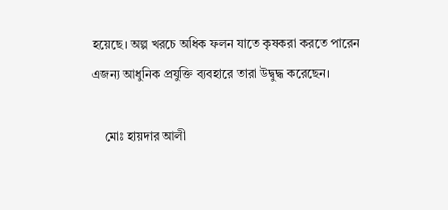হয়েছে। অল্প খরচে অধিক ফলন যাতে কৃষকরা করতে পারেন এজন্য আধুনিক প্রযুক্তি ব্যবহারে তারা উদ্বুদ্ধ করেছেন।

    মোঃ হায়দার আলী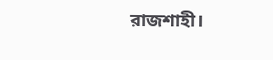রাজশাহী।